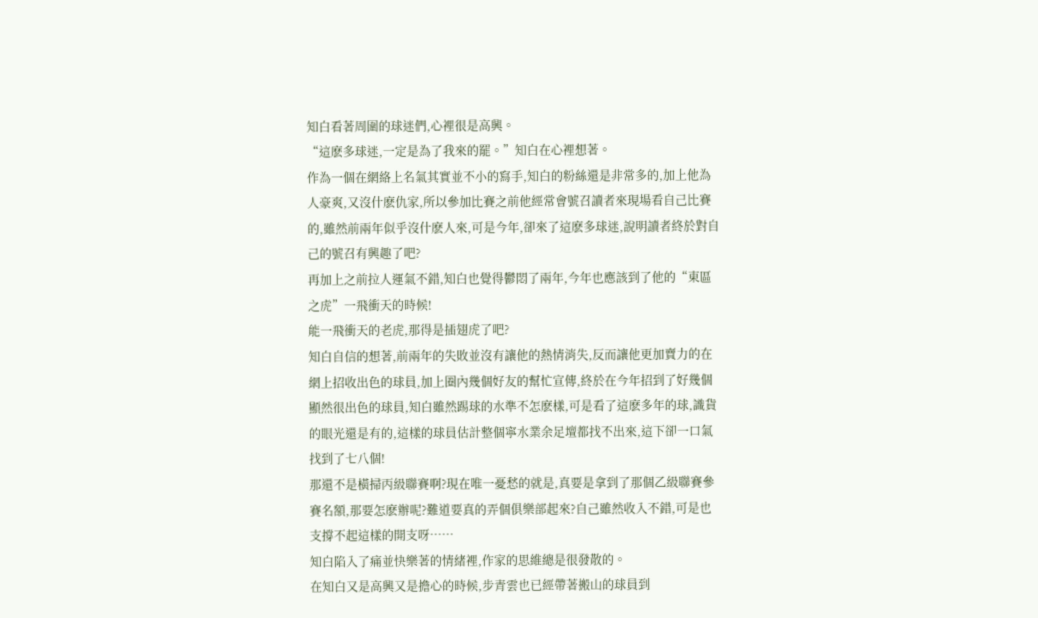知白看著周圍的球迷們,心裡很是高興。
“這麽多球迷,一定是為了我來的罷。”知白在心裡想著。
作為一個在網絡上名氣其實並不小的寫手,知白的粉絲還是非常多的,加上他為人豪爽,又沒什麽仇家,所以參加比賽之前他經常會號召讀者來現場看自己比賽的,雖然前兩年似乎沒什麽人來,可是今年,卻來了這麽多球迷,說明讀者終於對自己的號召有興趣了吧?
再加上之前拉人運氣不錯,知白也覺得鬱悶了兩年,今年也應該到了他的“東區之虎”一飛衝天的時候!
能一飛衝天的老虎,那得是插翅虎了吧?
知白自信的想著,前兩年的失敗並沒有讓他的熱情消失,反而讓他更加賣力的在網上招收出色的球員,加上圈內幾個好友的幫忙宣傳,終於在今年招到了好幾個顯然很出色的球員,知白雖然踢球的水準不怎麽樣,可是看了這麽多年的球,識貨的眼光還是有的,這樣的球員估計整個寧水業余足壇都找不出來,這下卻一口氣找到了七八個!
那還不是橫掃丙級聯賽啊?現在唯一憂愁的就是,真要是拿到了那個乙級聯賽參賽名額,那要怎麽辦呢?難道要真的弄個俱樂部起來?自己雖然收入不錯,可是也支撐不起這樣的開支呀……
知白陷入了痛並快樂著的情緒裡,作家的思維總是很發散的。
在知白又是高興又是擔心的時候,步青雲也已經帶著搬山的球員到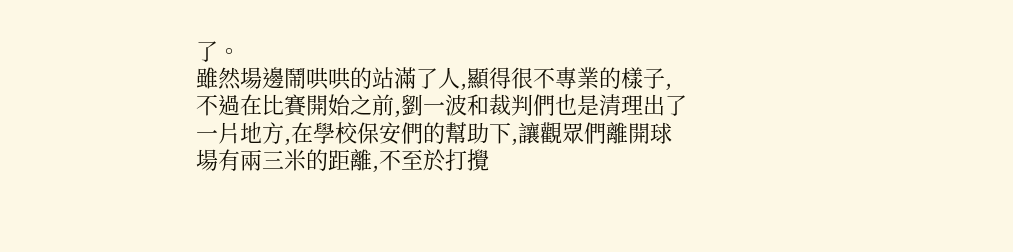了。
雖然場邊鬧哄哄的站滿了人,顯得很不專業的樣子,不過在比賽開始之前,劉一波和裁判們也是清理出了一片地方,在學校保安們的幫助下,讓觀眾們離開球場有兩三米的距離,不至於打攪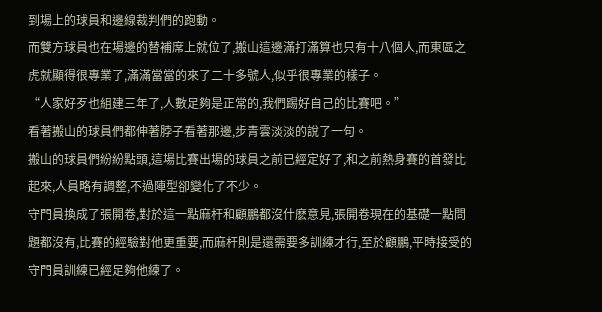到場上的球員和邊線裁判們的跑動。
而雙方球員也在場邊的替補席上就位了,搬山這邊滿打滿算也只有十八個人,而東區之虎就顯得很專業了,滿滿當當的來了二十多號人,似乎很專業的樣子。
“人家好歹也組建三年了,人數足夠是正常的,我們踢好自己的比賽吧。”
看著搬山的球員們都伸著脖子看著那邊,步青雲淡淡的說了一句。
搬山的球員們紛紛點頭,這場比賽出場的球員之前已經定好了,和之前熱身賽的首發比起來,人員略有調整,不過陣型卻變化了不少。
守門員換成了張開卷,對於這一點麻杆和顧鵬都沒什麽意見,張開卷現在的基礎一點問題都沒有,比賽的經驗對他更重要,而麻杆則是還需要多訓練才行,至於顧鵬,平時接受的守門員訓練已經足夠他練了。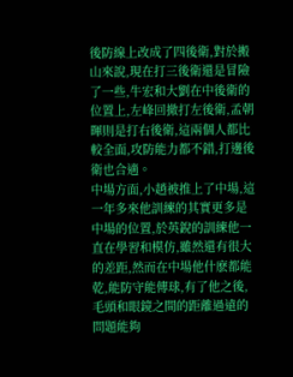後防線上改成了四後衛,對於搬山來說,現在打三後衛還是冒險了一些,牛宏和大劉在中後衛的位置上,左峰回撤打左後衛,孟朝暉則是打右後衛,這兩個人都比較全面,攻防能力都不錯,打邊後衛也合適。
中場方面,小趙被推上了中場,這一年多來他訓練的其實更多是中場的位置,於英銳的訓練他一直在學習和模仿,雖然還有很大的差距,然而在中場他什麽都能乾,能防守能傳球,有了他之後,毛頭和眼鏡之間的距離過遠的問題能夠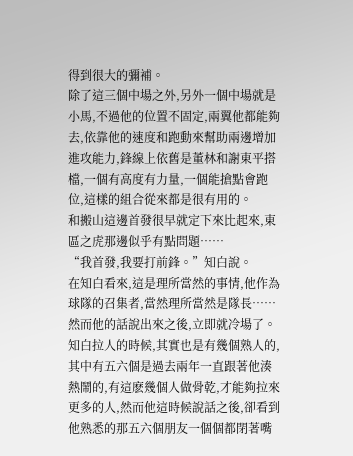得到很大的彌補。
除了這三個中場之外,另外一個中場就是小馬,不過他的位置不固定,兩翼他都能夠去,依靠他的速度和跑動來幫助兩邊增加進攻能力,鋒線上依舊是董林和謝東平搭檔,一個有高度有力量,一個能搶點會跑位,這樣的組合從來都是很有用的。
和搬山這邊首發很早就定下來比起來,東區之虎那邊似乎有點問題……
“我首發,我要打前鋒。”知白說。
在知白看來,這是理所當然的事情,他作為球隊的召集者,當然理所當然是隊長……
然而他的話說出來之後,立即就冷場了。
知白拉人的時候,其實也是有幾個熟人的,其中有五六個是過去兩年一直跟著他湊熱鬧的,有這麽幾個人做骨乾,才能夠拉來更多的人,然而他這時候說話之後,卻看到他熟悉的那五六個朋友一個個都閉著嘴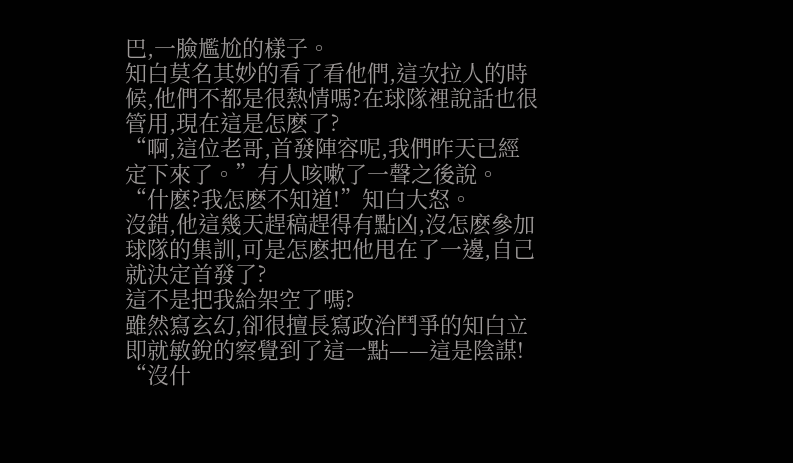巴,一臉尷尬的樣子。
知白莫名其妙的看了看他們,這次拉人的時候,他們不都是很熱情嗎?在球隊裡說話也很管用,現在這是怎麽了?
“啊,這位老哥,首發陣容呢,我們昨天已經定下來了。”有人咳嗽了一聲之後說。
“什麽?我怎麽不知道!”知白大怒。
沒錯,他這幾天趕稿趕得有點凶,沒怎麽參加球隊的集訓,可是怎麽把他甩在了一邊,自己就決定首發了?
這不是把我給架空了嗎?
雖然寫玄幻,卻很擅長寫政治鬥爭的知白立即就敏銳的察覺到了這一點——這是陰謀!
“沒什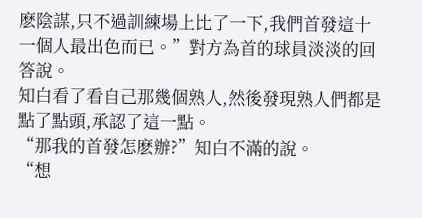麽陰謀,只不過訓練場上比了一下,我們首發這十一個人最出色而已。”對方為首的球員淡淡的回答說。
知白看了看自己那幾個熟人,然後發現熟人們都是點了點頭,承認了這一點。
“那我的首發怎麽辦?”知白不滿的說。
“想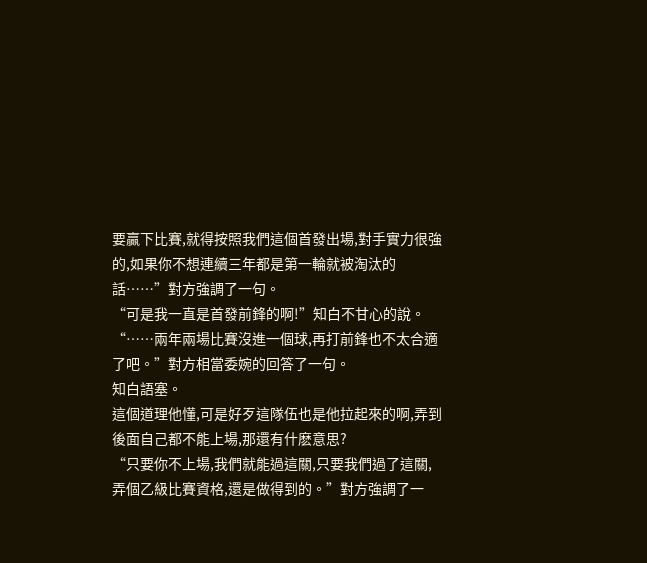要贏下比賽,就得按照我們這個首發出場,對手實力很強的,如果你不想連續三年都是第一輪就被淘汰的話……”對方強調了一句。
“可是我一直是首發前鋒的啊!”知白不甘心的說。
“……兩年兩場比賽沒進一個球,再打前鋒也不太合適了吧。”對方相當委婉的回答了一句。
知白語塞。
這個道理他懂,可是好歹這隊伍也是他拉起來的啊,弄到後面自己都不能上場,那還有什麽意思?
“只要你不上場,我們就能過這關,只要我們過了這關,弄個乙級比賽資格,還是做得到的。”對方強調了一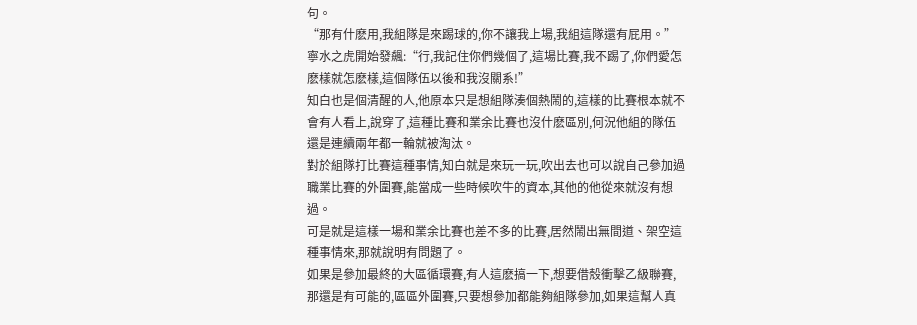句。
“那有什麽用,我組隊是來踢球的,你不讓我上場,我組這隊還有屁用。”
寧水之虎開始發飆:“行,我記住你們幾個了,這場比賽,我不踢了,你們愛怎麽樣就怎麽樣,這個隊伍以後和我沒關系!”
知白也是個清醒的人,他原本只是想組隊湊個熱鬧的,這樣的比賽根本就不會有人看上,說穿了,這種比賽和業余比賽也沒什麽區別,何況他組的隊伍還是連續兩年都一輪就被淘汰。
對於組隊打比賽這種事情,知白就是來玩一玩,吹出去也可以說自己參加過職業比賽的外圍賽,能當成一些時候吹牛的資本,其他的他從來就沒有想過。
可是就是這樣一場和業余比賽也差不多的比賽,居然鬧出無間道、架空這種事情來,那就說明有問題了。
如果是參加最終的大區循環賽,有人這麽搞一下,想要借殼衝擊乙級聯賽,那還是有可能的,區區外圍賽,只要想參加都能夠組隊參加,如果這幫人真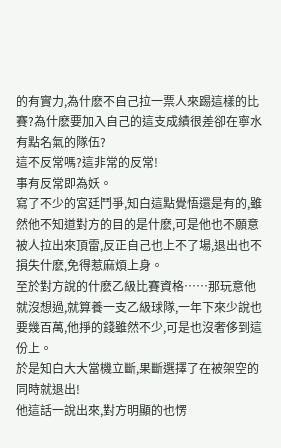的有實力,為什麽不自己拉一票人來踢這樣的比賽?為什麽要加入自己的這支成績很差卻在寧水有點名氣的隊伍?
這不反常嗎?這非常的反常!
事有反常即為妖。
寫了不少的宮廷鬥爭,知白這點覺悟還是有的,雖然他不知道對方的目的是什麽,可是他也不願意被人拉出來頂雷,反正自己也上不了場,退出也不損失什麽,免得惹麻煩上身。
至於對方說的什麽乙級比賽資格……那玩意他就沒想過,就算養一支乙級球隊,一年下來少說也要幾百萬,他掙的錢雖然不少,可是也沒奢侈到這份上。
於是知白大大當機立斷,果斷選擇了在被架空的同時就退出!
他這話一說出來,對方明顯的也愣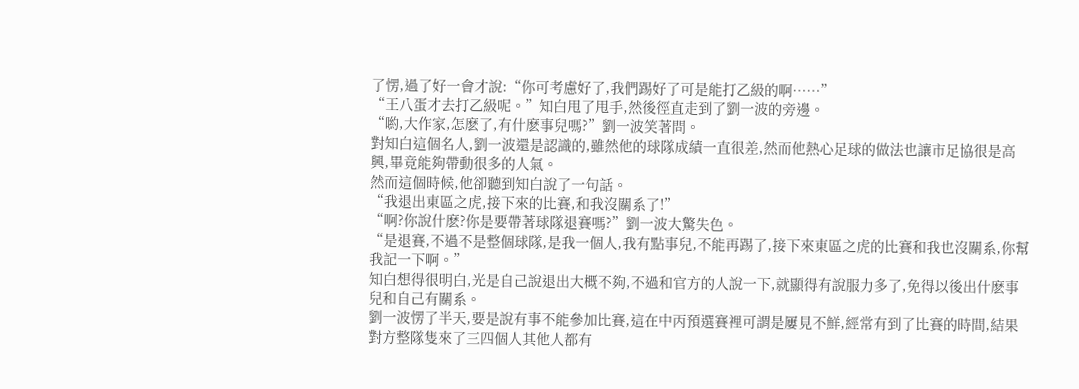了愣,過了好一會才說:“你可考慮好了,我們踢好了可是能打乙級的啊……”
“王八蛋才去打乙級呢。”知白甩了甩手,然後徑直走到了劉一波的旁邊。
“喲,大作家,怎麽了,有什麽事兒嗎?”劉一波笑著問。
對知白這個名人,劉一波還是認識的,雖然他的球隊成績一直很差,然而他熱心足球的做法也讓市足協很是高興,畢竟能夠帶動很多的人氣。
然而這個時候,他卻聽到知白說了一句話。
“我退出東區之虎,接下來的比賽,和我沒關系了!”
“啊?你說什麽?你是要帶著球隊退賽嗎?”劉一波大驚失色。
“是退賽,不過不是整個球隊,是我一個人,我有點事兒,不能再踢了,接下來東區之虎的比賽和我也沒關系,你幫我記一下啊。”
知白想得很明白,光是自己說退出大概不夠,不過和官方的人說一下,就顯得有說服力多了,免得以後出什麽事兒和自己有關系。
劉一波愣了半天,要是說有事不能參加比賽,這在中丙預選賽裡可謂是屢見不鮮,經常有到了比賽的時間,結果對方整隊隻來了三四個人其他人都有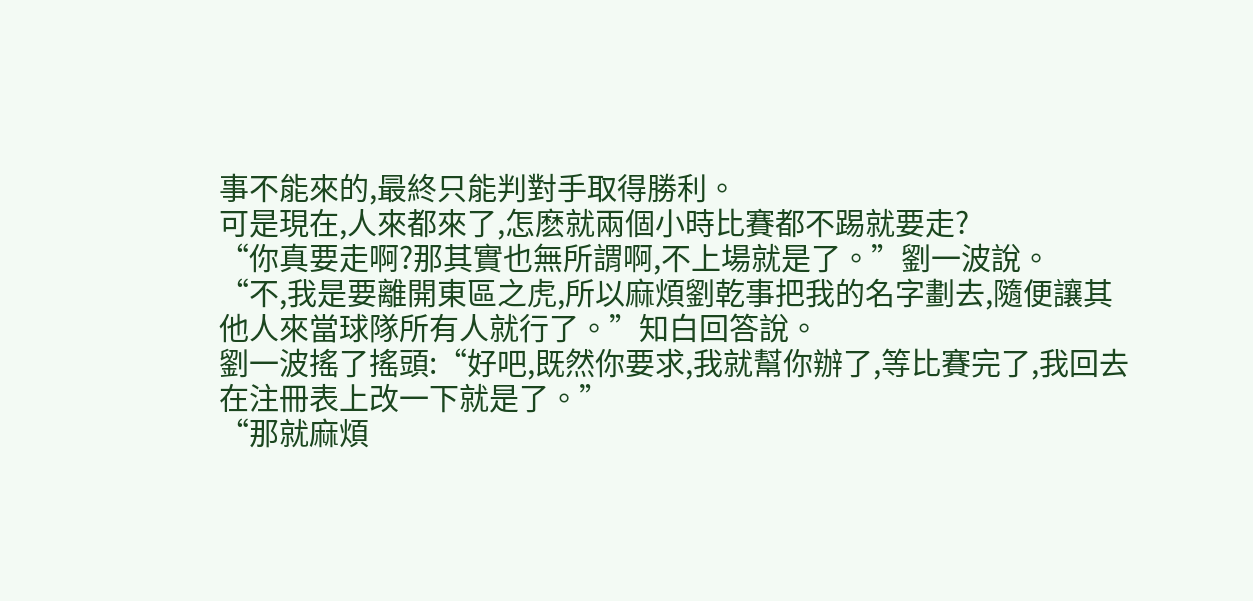事不能來的,最終只能判對手取得勝利。
可是現在,人來都來了,怎麽就兩個小時比賽都不踢就要走?
“你真要走啊?那其實也無所謂啊,不上場就是了。”劉一波說。
“不,我是要離開東區之虎,所以麻煩劉乾事把我的名字劃去,隨便讓其他人來當球隊所有人就行了。”知白回答說。
劉一波搖了搖頭:“好吧,既然你要求,我就幫你辦了,等比賽完了,我回去在注冊表上改一下就是了。”
“那就麻煩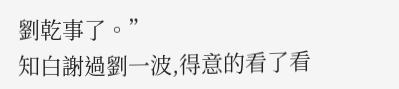劉乾事了。”
知白謝過劉一波,得意的看了看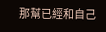那幫已經和自己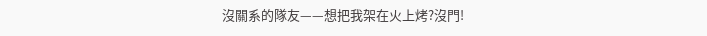沒關系的隊友——想把我架在火上烤?沒門!